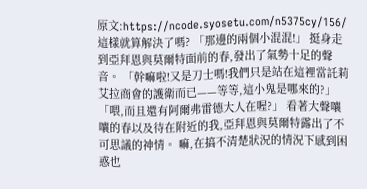原文:https://ncode.syosetu.com/n5375cy/156/ 這樣就算解決了嗎? 「那邊的兩個小混混!」 挺身走到亞拜恩與莫爾特面前的春,發出了氣勢十足的聲音。 「幹嘛啦!又是刀士嗎!我們只是站在這裡當託莉艾拉商會的護衛而已——等等,這小鬼是哪來的?」 「喂,而且還有阿爾弗雷德大人在喔?」 看著大聲嚷嚷的春以及待在附近的我,亞拜恩與莫爾特露出了不可思議的神情。 嘛,在搞不清楚狀況的情況下感到困惑也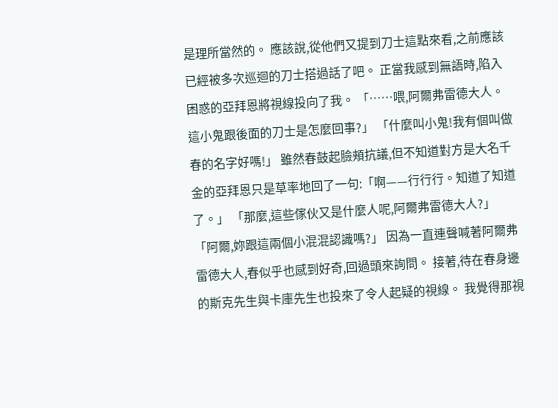是理所當然的。 應該說,從他們又提到刀士這點來看,之前應該已經被多次巡迴的刀士搭過話了吧。 正當我感到無語時,陷入困惑的亞拜恩將視線投向了我。 「……喂,阿爾弗雷德大人。這小鬼跟後面的刀士是怎麼回事?」 「什麼叫小鬼!我有個叫做春的名字好嗎!」 雖然春鼓起臉頰抗議,但不知道對方是大名千金的亞拜恩只是草率地回了一句:「啊——行行行。知道了知道了。」 「那麼,這些傢伙又是什麼人呢,阿爾弗雷德大人?」 「阿爾,妳跟這兩個小混混認識嗎?」 因為一直連聲喊著阿爾弗雷德大人,春似乎也感到好奇,回過頭來詢問。 接著,待在春身邊的斯克先生與卡庫先生也投來了令人起疑的視線。 我覺得那視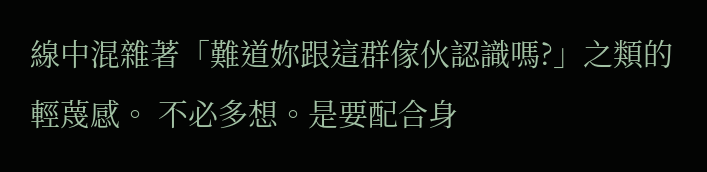線中混雜著「難道妳跟這群傢伙認識嗎?」之類的輕蔑感。 不必多想。是要配合身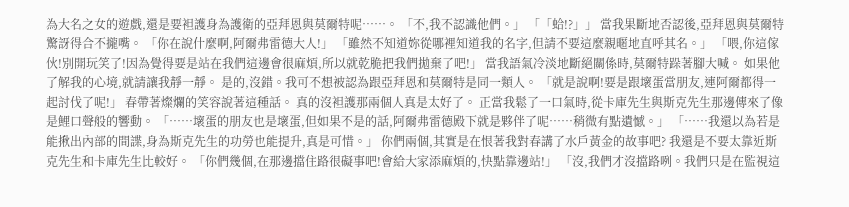為大名之女的遊戲,還是要袒護身為護衛的亞拜恩與莫爾特呢……。 「不,我不認識他們。」 「「蛤!?」」 當我果斷地否認後,亞拜恩與莫爾特驚訝得合不攏嘴。 「你在說什麼啊,阿爾弗雷德大人!」 「雖然不知道妳從哪裡知道我的名字,但請不要這麼親暱地直呼其名。」 「喂,你這傢伙!別開玩笑了!因為覺得要是站在我們這邊會很麻煩,所以就乾脆把我們拋棄了吧!」 當我語氣冷淡地斷絕關係時,莫爾特跺著腳大喊。 如果他了解我的心境,就請讓我靜一靜。 是的,沒錯。我可不想被認為跟亞拜恩和莫爾特是同一類人。 「就是說啊!要是跟壞蛋當朋友,連阿爾都得一起討伐了呢!」 春帶著燦爛的笑容說著這種話。 真的沒袒護那兩個人真是太好了。 正當我鬆了一口氣時,從卡庫先生與斯克先生那邊傳來了像是鯉口聲般的響動。 「……壞蛋的朋友也是壞蛋,但如果不是的話,阿爾弗雷德殿下就是夥伴了呢……稍微有點遺憾。」 「……我還以為若是能揪出內部的間諜,身為斯克先生的功勞也能提升,真是可惜。」 你們兩個,其實是在恨著我對春講了水戶黃金的故事吧? 我還是不要太靠近斯克先生和卡庫先生比較好。 「你們幾個,在那邊擋住路很礙事吧!會給大家添麻煩的,快點靠邊站!」 「沒,我們才沒擋路咧。我們只是在監視這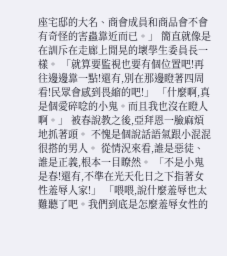座宅邸的大名、商會成員和商品會不會有奇怪的害蟲靠近而已。」 簡直就像是在訓斥在走廊上閒晃的壞學生委員長一樣。 「就算要監視也要有個位置吧!再往邊邊靠一點!還有,別在那邊瞪著四周看!民眾會感到畏縮的吧!」 「什麼啊,真是個愛碎唸的小鬼。而且我也沒在瞪人啊。」 被春說教之後,亞拜恩一臉麻煩地抓著頭。 不愧是個說話語氣跟小混混很搭的男人。 從情況來看,誰是惡徒、誰是正義,根本一目瞭然。 「不是小鬼是春!還有,不準在光天化日之下指著女性羞辱人家!」 「喂喂,說什麼羞辱也太難聽了吧。我們到底是怎麼羞辱女性的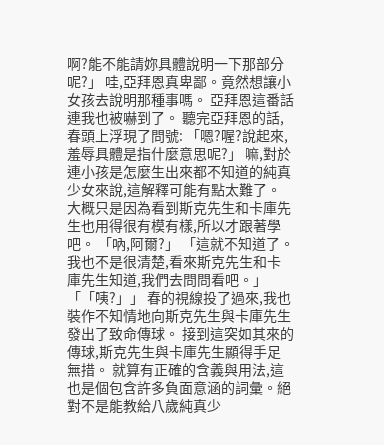啊?能不能請妳具體說明一下那部分呢?」 哇,亞拜恩真卑鄙。竟然想讓小女孩去說明那種事嗎。 亞拜恩這番話連我也被嚇到了。 聽完亞拜恩的話,春頭上浮現了問號: 「嗯?喔?說起來,羞辱具體是指什麼意思呢?」 嘛,對於連小孩是怎麼生出來都不知道的純真少女來說,這解釋可能有點太難了。大概只是因為看到斯克先生和卡庫先生也用得很有模有樣,所以才跟著學吧。 「吶,阿爾?」 「這就不知道了。我也不是很清楚,看來斯克先生和卡庫先生知道,我們去問問看吧。」 「「咦?」」 春的視線投了過來,我也裝作不知情地向斯克先生與卡庫先生發出了致命傳球。 接到這突如其來的傳球,斯克先生與卡庫先生顯得手足無措。 就算有正確的含義與用法,這也是個包含許多負面意涵的詞彙。絕對不是能教給八歲純真少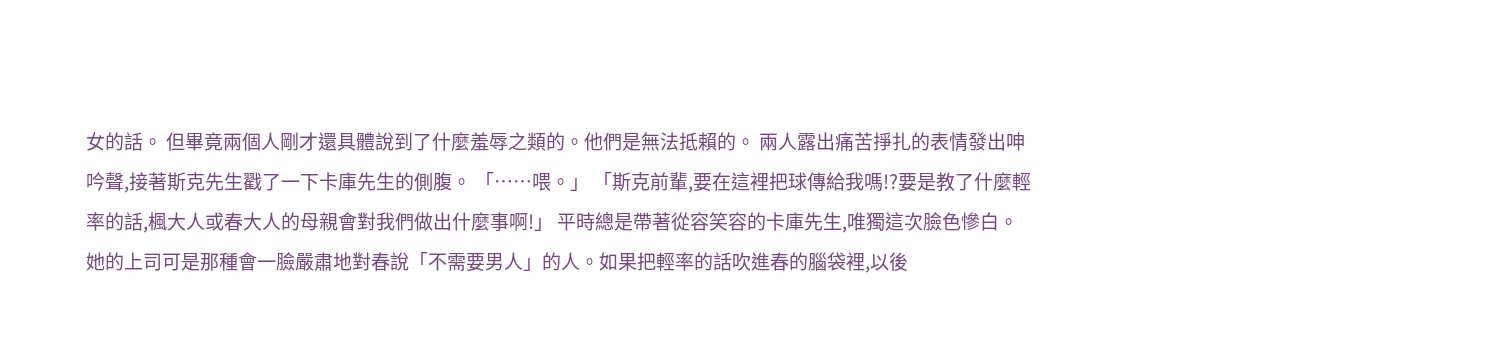女的話。 但畢竟兩個人剛才還具體說到了什麼羞辱之類的。他們是無法抵賴的。 兩人露出痛苦掙扎的表情發出呻吟聲,接著斯克先生戳了一下卡庫先生的側腹。 「……喂。」 「斯克前輩,要在這裡把球傳給我嗎!?要是教了什麼輕率的話,楓大人或春大人的母親會對我們做出什麼事啊!」 平時總是帶著從容笑容的卡庫先生,唯獨這次臉色慘白。 她的上司可是那種會一臉嚴肅地對春說「不需要男人」的人。如果把輕率的話吹進春的腦袋裡,以後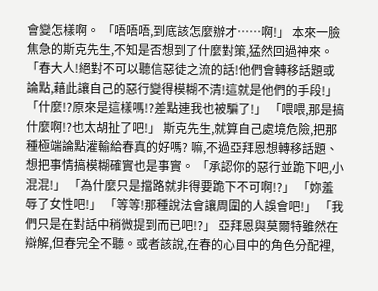會變怎樣啊。 「唔唔唔,到底該怎麼辦才……啊!」 本來一臉焦急的斯克先生,不知是否想到了什麼對策,猛然回過神來。 「春大人!絕對不可以聽信惡徒之流的話!他們會轉移話題或論點,藉此讓自己的惡行變得模糊不清!這就是他們的手段!」 「什麼!?原來是這樣嗎!?差點連我也被騙了!」 「喂喂,那是搞什麼啊!?也太胡扯了吧!」 斯克先生,就算自己處境危險,把那種極端論點灌輸給春真的好嗎? 嘛,不過亞拜恩想轉移話題、想把事情搞模糊確實也是事實。 「承認你的惡行並跪下吧,小混混!」 「為什麼只是擋路就非得要跪下不可啊!?」 「妳羞辱了女性吧!」 「等等!那種說法會讓周圍的人誤會吧!」 「我們只是在對話中稍微提到而已吧!?」 亞拜恩與莫爾特雖然在辯解,但春完全不聽。或者該說,在春的心目中的角色分配裡,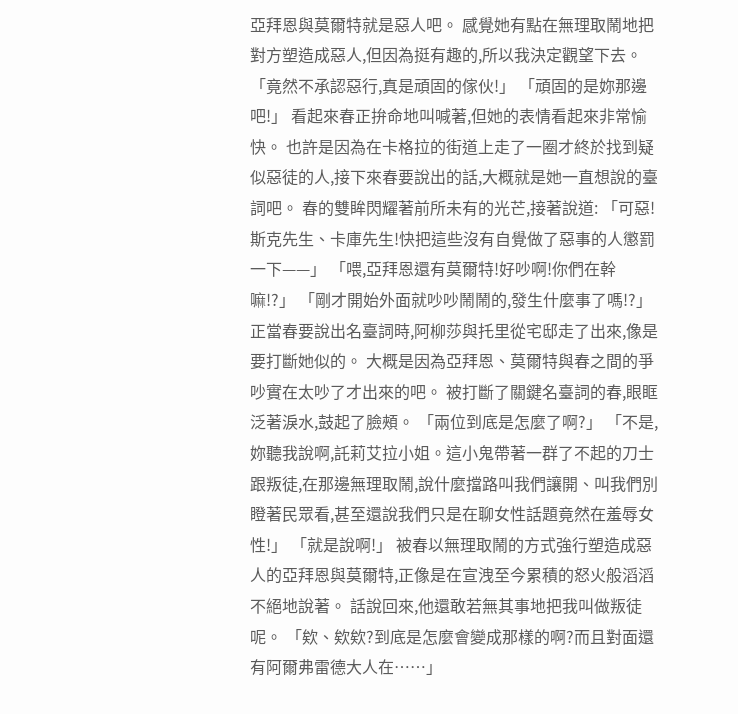亞拜恩與莫爾特就是惡人吧。 感覺她有點在無理取鬧地把對方塑造成惡人,但因為挺有趣的,所以我決定觀望下去。 「竟然不承認惡行,真是頑固的傢伙!」 「頑固的是妳那邊吧!」 看起來春正拚命地叫喊著,但她的表情看起來非常愉快。 也許是因為在卡格拉的街道上走了一圈才終於找到疑似惡徒的人,接下來春要說出的話,大概就是她一直想說的臺詞吧。 春的雙眸閃耀著前所未有的光芒,接著說道: 「可惡!斯克先生、卡庫先生!快把這些沒有自覺做了惡事的人懲罰一下——」 「喂,亞拜恩還有莫爾特!好吵啊!你們在幹嘛!?」 「剛才開始外面就吵吵鬧鬧的,發生什麼事了嗎!?」 正當春要說出名臺詞時,阿柳莎與托里從宅邸走了出來,像是要打斷她似的。 大概是因為亞拜恩、莫爾特與春之間的爭吵實在太吵了才出來的吧。 被打斷了關鍵名臺詞的春,眼眶泛著淚水,鼓起了臉頰。 「兩位到底是怎麼了啊?」 「不是,妳聽我說啊,託莉艾拉小姐。這小鬼帶著一群了不起的刀士跟叛徒,在那邊無理取鬧,說什麼擋路叫我們讓開、叫我們別瞪著民眾看,甚至還說我們只是在聊女性話題竟然在羞辱女性!」 「就是說啊!」 被春以無理取鬧的方式強行塑造成惡人的亞拜恩與莫爾特,正像是在宣洩至今累積的怒火般滔滔不絕地說著。 話說回來,他還敢若無其事地把我叫做叛徒呢。 「欸、欸欸?到底是怎麼會變成那樣的啊?而且對面還有阿爾弗雷德大人在……」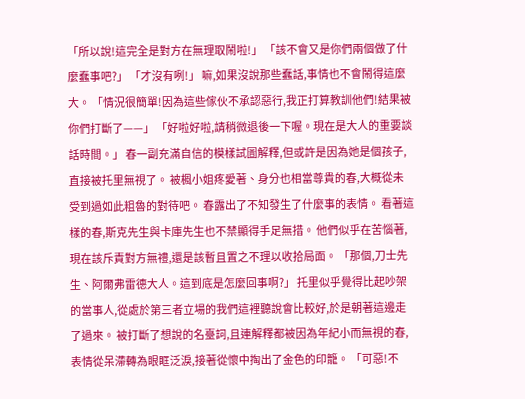「所以說!這完全是對方在無理取鬧啦!」 「該不會又是你們兩個做了什麼蠢事吧?」 「才沒有咧!」 嘛,如果沒說那些蠢話,事情也不會鬧得這麼大。 「情況很簡單!因為這些傢伙不承認惡行,我正打算教訓他們!結果被你們打斷了——」 「好啦好啦,請稍微退後一下喔。現在是大人的重要談話時間。」 春一副充滿自信的模樣試圖解釋,但或許是因為她是個孩子,直接被托里無視了。 被楓小姐疼愛著、身分也相當尊貴的春,大概從未受到過如此粗魯的對待吧。 春露出了不知發生了什麼事的表情。 看著這樣的春,斯克先生與卡庫先生也不禁顯得手足無措。 他們似乎在苦惱著,現在該斥責對方無禮,還是該暫且置之不理以收拾局面。 「那個,刀士先生、阿爾弗雷德大人。這到底是怎麼回事啊?」 托里似乎覺得比起吵架的當事人,從處於第三者立場的我們這裡聽說會比較好,於是朝著這邊走了過來。 被打斷了想說的名臺詞,且連解釋都被因為年紀小而無視的春,表情從呆滯轉為眼眶泛淚,接著從懷中掏出了金色的印籠。 「可惡!不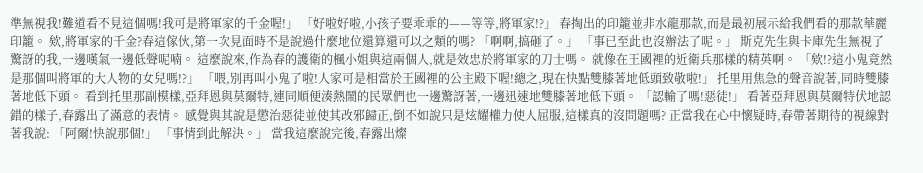準無視我!難道看不見這個嗎!我可是將軍家的千金喔!」 「好啦好啦,小孩子要乖乖的——等等,將軍家!?」 春掏出的印籠並非水龍那款,而是最初展示給我們看的那款華麗印籠。 欸,將軍家的千金?春這傢伙,第一次見面時不是說過什麼地位還算還可以之類的嗎? 「啊啊,搞砸了。」 「事已至此也沒辦法了呢。」 斯克先生與卡庫先生無視了驚訝的我,一邊嘆氣一邊低聲呢喃。 這麼說來,作為春的護衛的楓小姐與這兩個人,就是效忠於將軍家的刀士嗎。 就像在王國裡的近衛兵那樣的精英啊。 「欸!?這小鬼竟然是那個叫將軍的大人物的女兒嗎!?」 「喂,別再叫小鬼了啦!人家可是相當於王國裡的公主殿下喔!總之,現在快點雙膝著地低頭致敬啦!」 托里用焦急的聲音說著,同時雙膝著地低下頭。 看到托里那副模樣,亞拜恩與莫爾特,連同順便湊熱鬧的民眾們也一邊驚訝著,一邊迅速地雙膝著地低下頭。 「認輸了嗎!惡徒!」 看著亞拜恩與莫爾特伏地認錯的樣子,春露出了滿意的表情。 感覺與其說是懲治惡徒並使其改邪歸正,倒不如說只是炫耀權力使人屈服,這樣真的沒問題嗎? 正當我在心中懷疑時,春帶著期待的視線對著我說: 「阿爾!快說那個!」 「事情到此解決。」 當我這麼說完後,春露出燦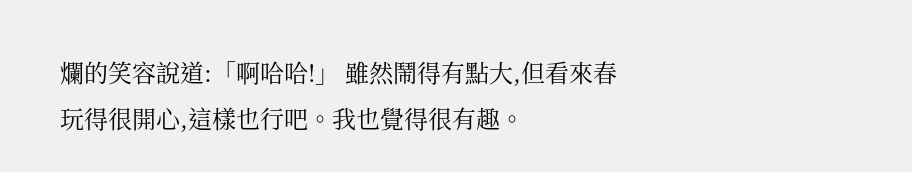爛的笑容說道:「啊哈哈!」 雖然鬧得有點大,但看來春玩得很開心,這樣也行吧。我也覺得很有趣。